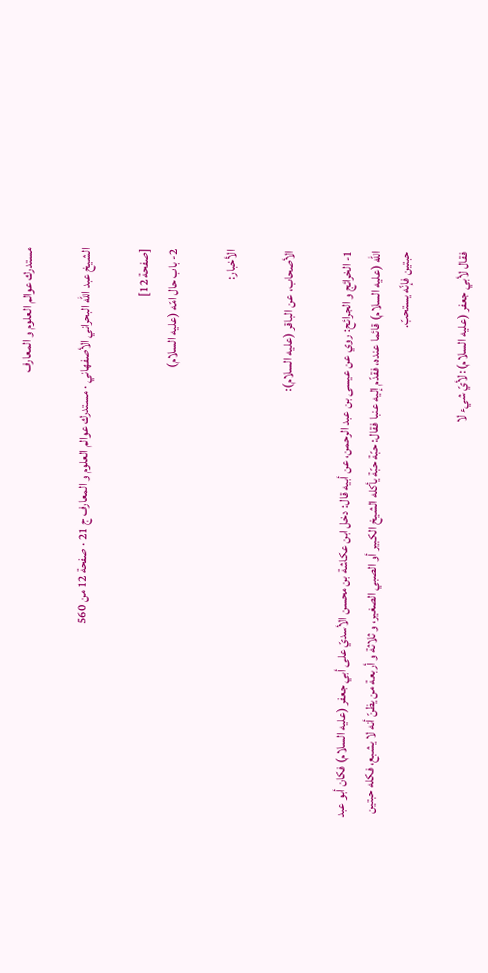مستدرك عوالم العلوم و المعارف

الشيخ عبد الله البحراني الأصفهاني · مستدرك عوالم العلوم و المعارف ج 21 · صفحة 12 من 560

[صفحة 12]
2- باب حال امّه (عليه السلام)

الأخبار:

الأصحاب، عن الباقر (عليه السلام):

1- الخرائج و الجرائح: روي عن عيسى بن عبد الرحمن، عن أبيه قال: دخل ابن عكاشة بن محسن الأسديّ على أبي جعفر (عليه السلام) فكان أبو عبد اللّه (عليه السلام) قائما عنده، فقدّم إليه عنبا فقال: حبّة حبّة يأكله الشيخ الكبير أو الصبي الصغير، و ثلاثة و أربعة من يظنّ أنه لا يشبع، فكله حبتين حبتين فإنّه يستحبّ.

فقال لأبي جعفر (عليه السلام): لأيّ شيء لا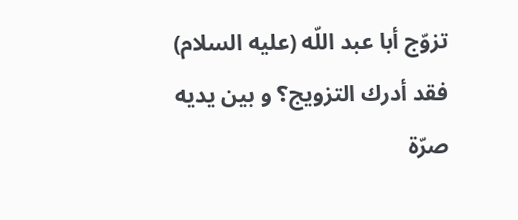تزوّج أبا عبد اللّه (عليه السلام) فقد أدرك التزويج؟ و بين يديه صرّة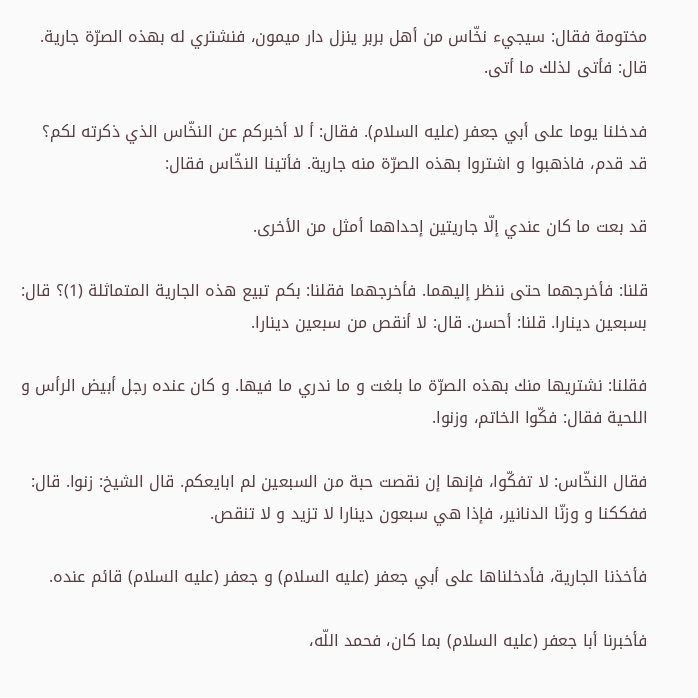مختومة فقال: سيجيء نخّاس من أهل بربر ينزل دار ميمون، فنشتري له بهذه الصرّة جارية. قال: فأتى لذلك ما أتى.

فدخلنا يوما على أبي جعفر (عليه السلام). فقال: أ لا أخبركم عن النخّاس الذي ذكرته لكم؟ قد قدم، فاذهبوا و اشتروا بهذه الصرّة منه جارية. فأتينا النخّاس فقال:

قد بعت ما كان عندي إلّا جاريتين إحداهما أمثل من الأخرى.

قلنا: فأخرجهما حتى ننظر إليهما. فأخرجهما فقلنا: بكم تبيع هذه الجارية المتماثلة (1)؟ قال: بسبعين دينارا. قلنا: أحسن. قال: لا أنقص من سبعين دينارا.

فقلنا: نشتريها منك بهذه الصرّة ما بلغت و ما ندري ما فيها. و كان عنده رجل أبيض الرأس و اللحية فقال: فكّوا الخاتم، وزنوا.

فقال النخّاس: لا تفكّوا، فإنها إن نقصت حبة من السبعين لم ابايعكم. قال الشيخ: زنوا. قال: ففككنا و وزنّا الدنانير، فإذا هي سبعون دينارا لا تزيد و لا تنقص.

فأخذنا الجارية، فأدخلناها على أبي جعفر (عليه السلام) و جعفر (عليه السلام) قائم عنده.

فأخبرنا أبا جعفر (عليه السلام) بما كان، فحمد اللّه،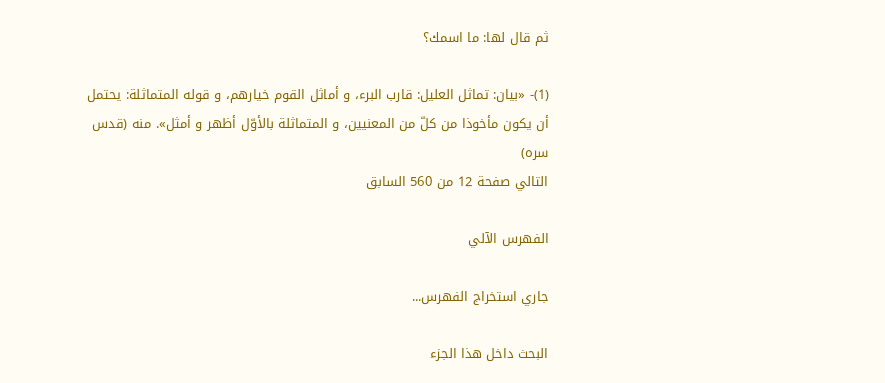ثم قال لها: ما اسمك؟

(1)- «بيان: تماثل العليل: قارب البرء، و أماثل القوم خيارهم، و قوله المتماثلة: يحتمل أن يكون مأخوذا من كلّ من المعنيين، و المتماثلة بالأوّل أظهر و أمثل». منه (قدس سره)
التالي صفحة 12 من 560 السابق

الفهرس الآلي

جاري استخراج الفهرس...

البحث داخل هذا الجزء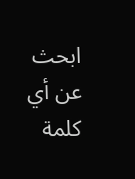ابحث عن أي كلمة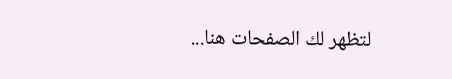لتظهر لك الصفحات هنا...